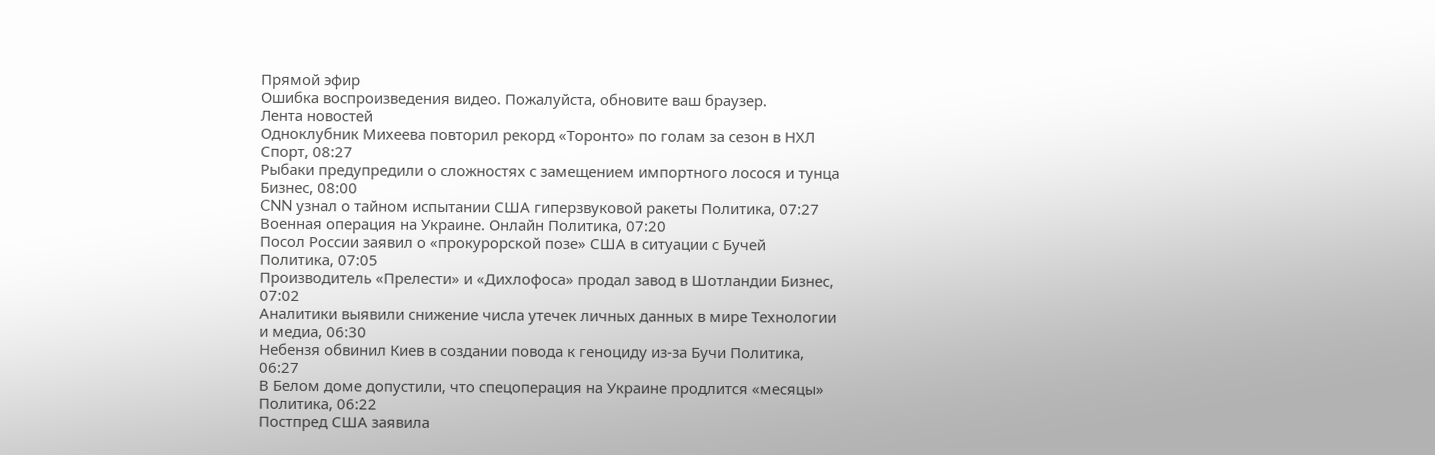Прямой эфир
Ошибка воспроизведения видео. Пожалуйста, обновите ваш браузер.
Лента новостей
Одноклубник Михеева повторил рекорд «Торонто» по голам за сезон в НХЛ Спорт, 08:27
Рыбаки предупредили о сложностях с замещением импортного лосося и тунца Бизнес, 08:00
CNN узнал о тайном испытании США гиперзвуковой ракеты Политика, 07:27
Военная операция на Украине. Онлайн Политика, 07:20
Посол России заявил о «прокурорской позе» США в ситуации с Бучей Политика, 07:05
Производитель «Прелести» и «Дихлофоса» продал завод в Шотландии Бизнес, 07:02
Аналитики выявили снижение числа утечек личных данных в мире Технологии и медиа, 06:30
Небензя обвинил Киев в создании повода к геноциду из-за Бучи Политика, 06:27
В Белом доме допустили, что спецоперация на Украине продлится «месяцы» Политика, 06:22
Постпред США заявила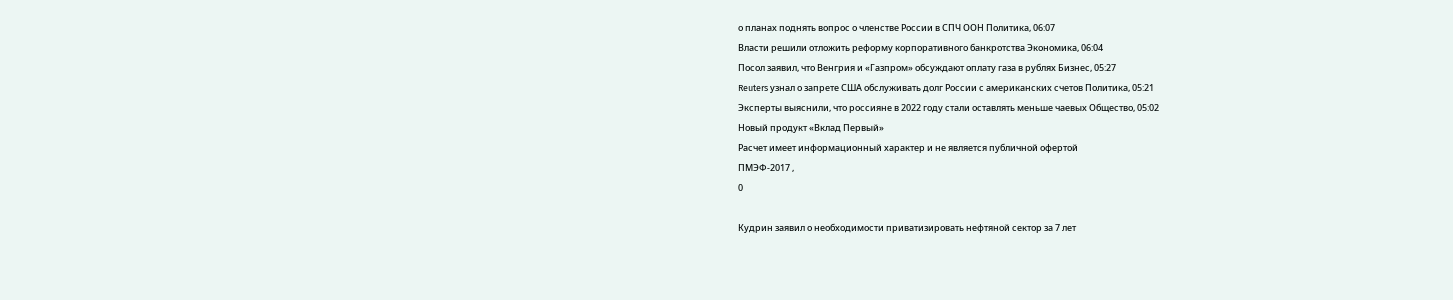о планах поднять вопрос о членстве России в СПЧ ООН Политика, 06:07
Власти решили отложить реформу корпоративного банкротства Экономика, 06:04
Посол заявил, что Венгрия и «Газпром» обсуждают оплату газа в рублях Бизнес, 05:27
Reuters узнал о запрете США обслуживать долг России с американских счетов Политика, 05:21
Эксперты выяснили, что россияне в 2022 году стали оставлять меньше чаевых Общество, 05:02
Новый продукт «Вклад Первый»
Расчет имеет информационный характер и не является публичной офертой
ПМЭФ-2017 ,
0

Кудрин заявил о необходимости приватизировать нефтяной сектор за 7 лет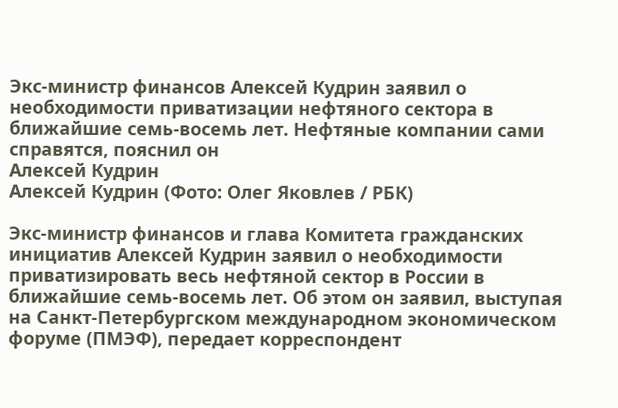Экс-министр финансов Алексей Кудрин заявил о необходимости приватизации нефтяного сектора в ближайшие семь-восемь лет. Нефтяные компании сами справятся, пояснил он
Алексей Кудрин
Алексей Кудрин (Фото: Олег Яковлев / РБК)

Экс-министр финансов и глава Комитета гражданских инициатив Алексей Кудрин заявил о необходимости приватизировать весь нефтяной сектор в России в ближайшие семь-восемь лет. Об этом он заявил, выступая на Санкт-Петербургском международном экономическом форуме (ПМЭФ), передает корреспондент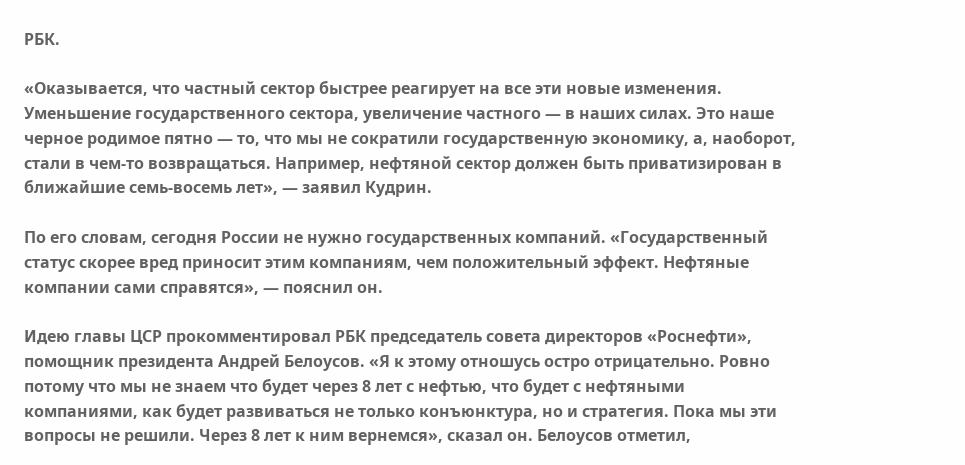РБК.

«Оказывается, что частный сектор быстрее реагирует на все эти новые изменения. Уменьшение государственного сектора, увеличение частного — в наших силах. Это наше черное родимое пятно — то, что мы не сократили государственную экономику, а, наоборот, стали в чем-то возвращаться. Например, нефтяной сектор должен быть приватизирован в ближайшие семь-восемь лет», — заявил Кудрин.

По его словам, сегодня России не нужно государственных компаний. «Государственный статус скорее вред приносит этим компаниям, чем положительный эффект. Нефтяные компании сами справятся», — пояснил он.

Идею главы ЦСР прокомментировал РБК председатель совета директоров «Роснефти», помощник президента Андрей Белоусов. «Я к этому отношусь остро отрицательно. Ровно потому что мы не знаем что будет через 8 лет с нефтью, что будет с нефтяными компаниями, как будет развиваться не только конъюнктура, но и стратегия. Пока мы эти вопросы не решили. Через 8 лет к ним вернемся», сказал он. Белоусов отметил,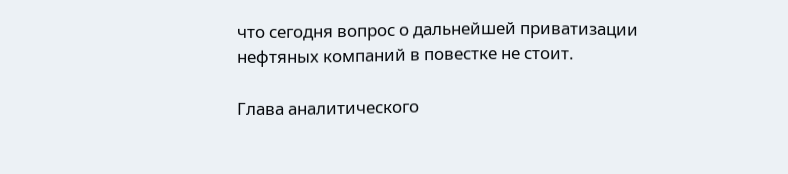что сегодня вопрос о дальнейшей приватизации нефтяных компаний в повестке не стоит.

Глава аналитического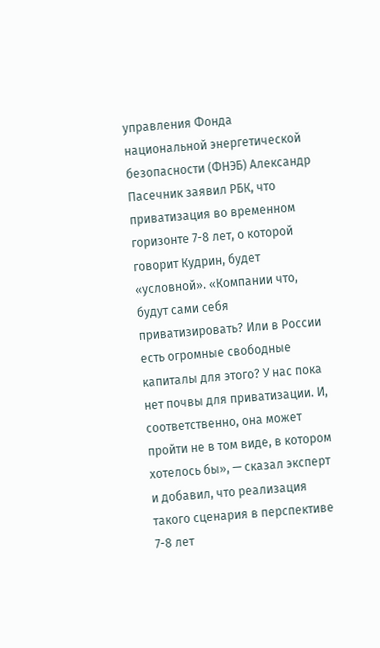управления Фонда национальной энергетической безопасности (ФНЭБ) Александр Пасечник заявил РБК, что приватизация во временном горизонте 7-8 лет, о которой говорит Кудрин, будет «условной». «Компании что, будут сами себя приватизировать? Или в России есть огромные свободные капиталы для этого? У нас пока нет почвы для приватизации. И, соответственно, она может пройти не в том виде, в котором хотелось бы», — сказал эксперт и добавил, что реализация такого сценария в перспективе 7-8 лет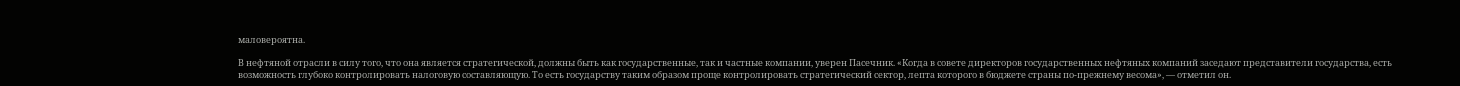маловероятна.

В нефтяной отрасли в силу того, что она является стратегической, должны быть как государственные, так и частные компании, уверен Пасечник. «Когда в совете директоров государственных нефтяных компаний заседают представители государства, есть возможность глубоко контролировать налоговую составляющую. То есть государству таким образом проще контролировать стратегический сектор, лепта которого в бюджете страны по-прежнему весома», — отметил он.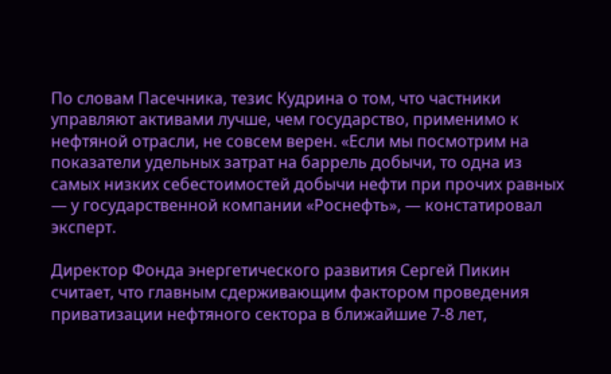По словам Пасечника, тезис Кудрина о том, что частники управляют активами лучше, чем государство, применимо к нефтяной отрасли, не совсем верен. «Если мы посмотрим на показатели удельных затрат на баррель добычи, то одна из самых низких себестоимостей добычи нефти при прочих равных — у государственной компании «Роснефть», — констатировал эксперт.

Директор Фонда энергетического развития Сергей Пикин считает, что главным сдерживающим фактором проведения приватизации нефтяного сектора в ближайшие 7-8 лет,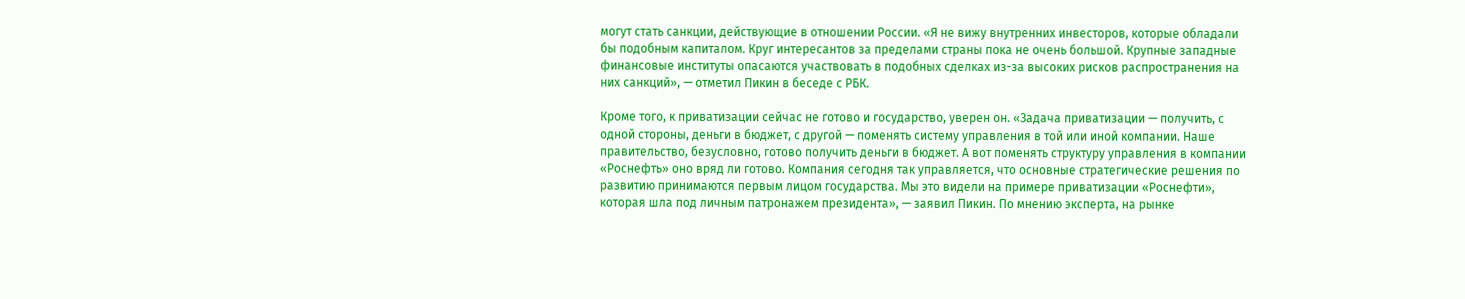могут стать санкции, действующие в отношении России. «Я не вижу внутренних инвесторов, которые обладали бы подобным капиталом. Круг интересантов за пределами страны пока не очень большой. Крупные западные финансовые институты опасаются участвовать в подобных сделках из-за высоких рисков распространения на них санкций», — отметил Пикин в беседе с РБК.

Кроме того, к приватизации сейчас не готово и государство, уверен он. «Задача приватизации — получить, с одной стороны, деньги в бюджет, с другой — поменять систему управления в той или иной компании. Наше правительство, безусловно, готово получить деньги в бюджет. А вот поменять структуру управления в компании «Роснефть» оно вряд ли готово. Компания сегодня так управляется, что основные стратегические решения по развитию принимаются первым лицом государства. Мы это видели на примере приватизации «Роснефти», которая шла под личным патронажем президента», — заявил Пикин. По мнению эксперта, на рынке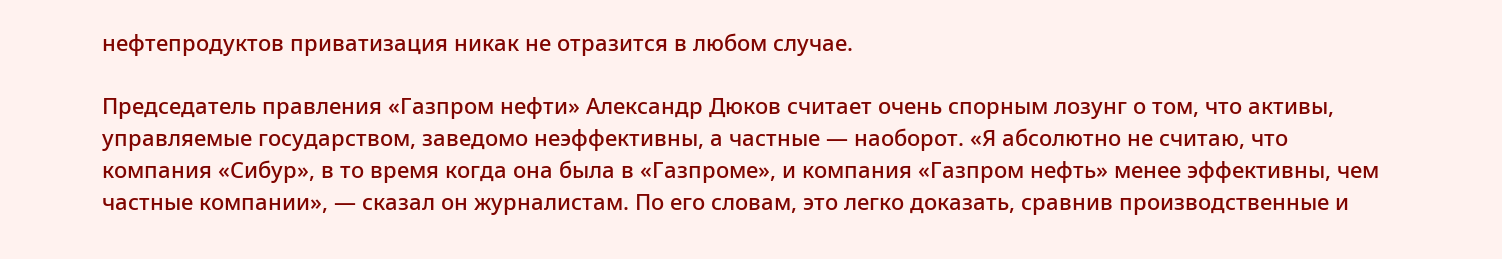нефтепродуктов приватизация никак не отразится в любом случае.

Председатель правления «Газпром нефти» Александр Дюков считает очень спорным лозунг о том, что активы, управляемые государством, заведомо неэффективны, а частные — наоборот. «Я абсолютно не считаю, что компания «Сибур», в то время когда она была в «Газпроме», и компания «Газпром нефть» менее эффективны, чем частные компании», — сказал он журналистам. По его словам, это легко доказать, сравнив производственные и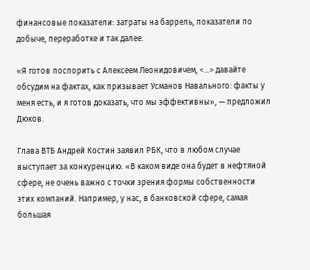финансовые показатели: затраты на баррель, показатели по добыче, переработке и так далее.

«Я готов поспорить с Алексеем Леонидовичем, <…> давайте обсудим на фактах, как призывает Усманов Навального: факты у меня есть, и я готов доказать, что мы эффективны», — предложил Дюков.

Глава ВТБ Андрей Костин заявил РБК, что в любом случае выступает за конкуренцию. «В каком виде она будет в нефтяной сфере, не очень важно с точки зрения формы собственности этих компаний. Например, у нас, в банковской сфере, самая большая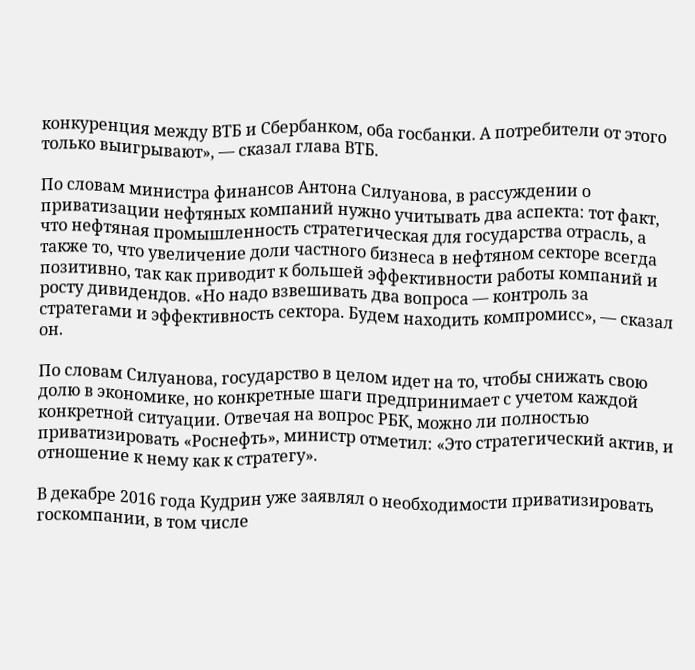конкуренция между ВТБ и Сбербанком, оба госбанки. А потребители от этого только выигрывают», — сказал глава ВТБ.

По словам министра финансов Антона Силуанова, в рассуждении о приватизации нефтяных компаний нужно учитывать два аспекта: тот факт, что нефтяная промышленность стратегическая для государства отрасль, а также то, что увеличение доли частного бизнеса в нефтяном секторе всегда позитивно, так как приводит к большей эффективности работы компаний и росту дивидендов. «Но надо взвешивать два вопроса — контроль за стратегами и эффективность сектора. Будем находить компромисс», — сказал он.

По словам Силуанова, государство в целом идет на то, чтобы снижать свою долю в экономике, но конкретные шаги предпринимает с учетом каждой конкретной ситуации. Отвечая на вопрос РБК, можно ли полностью приватизировать «Роснефть», министр отметил: «Это стратегический актив, и отношение к нему как к стратегу».

В декабре 2016 года Кудрин уже заявлял о необходимости приватизировать госкомпании, в том числе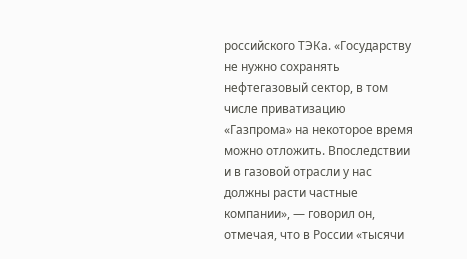российского ТЭКа. «Государству не нужно сохранять нефтегазовый сектор, в том числе приватизацию «Газпрома» на некоторое время можно отложить. Впоследствии и в газовой отрасли у нас должны расти частные компании», — говорил он, отмечая, что в России «тысячи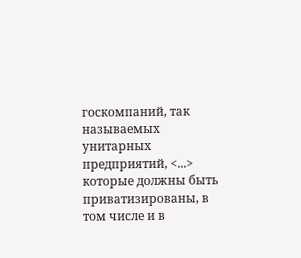госкомпаний, так называемых унитарных предприятий, <...> которые должны быть приватизированы, в том числе и в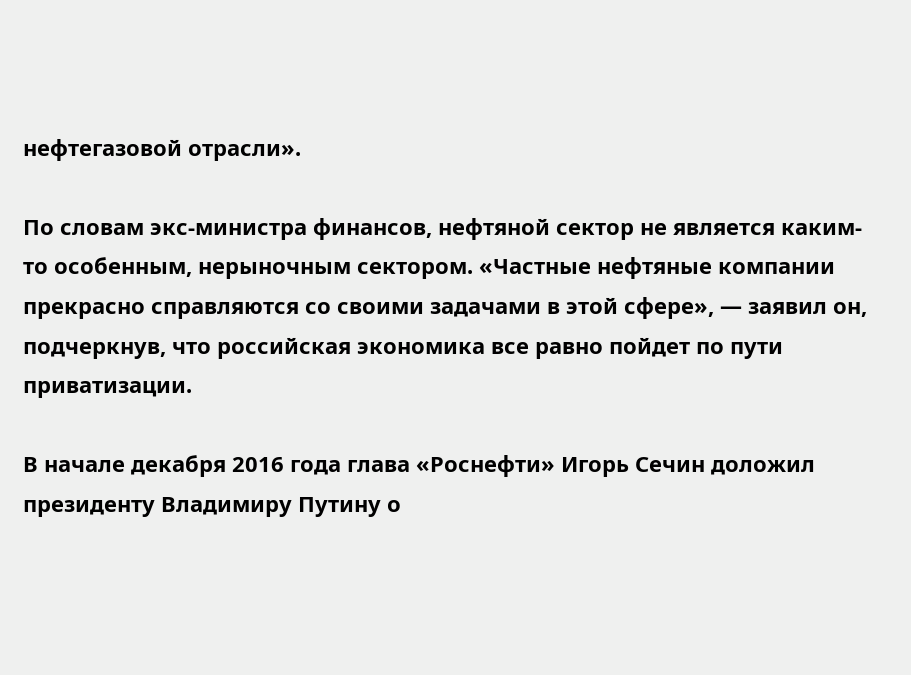нефтегазовой отрасли».

По словам экс-министра финансов, нефтяной сектор не является каким-то особенным, нерыночным сектором. «Частные нефтяные компании прекрасно справляются со своими задачами в этой сфере», — заявил он, подчеркнув, что российская экономика все равно пойдет по пути приватизации.

В начале декабря 2016 года глава «Роснефти» Игорь Сечин доложил президенту Владимиру Путину о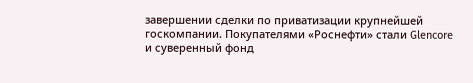завершении сделки по приватизации крупнейшей госкомпании. Покупателями «Роснефти» стали Glencore и суверенный фонд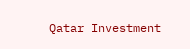Qatar Investment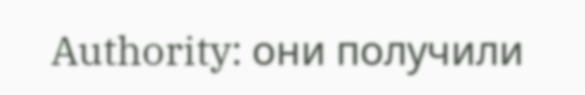Authority: они получили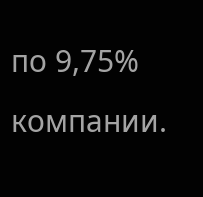по 9,75% компании.